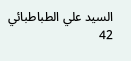السيد علي الطباطبائي
42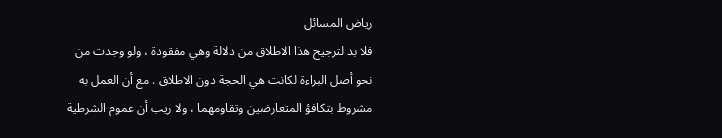رياض المسائل
فلا بد لترجيح هذا الاطلاق من دلالة وهي مفقودة ، ولو وجدت من نحو أصل البراءة لكانت هي الحجة دون الاطلاق . مع أن العمل به مشروط بتكافؤ المتعارضين وتقاومهما ، ولا ريب أن عموم الشرطية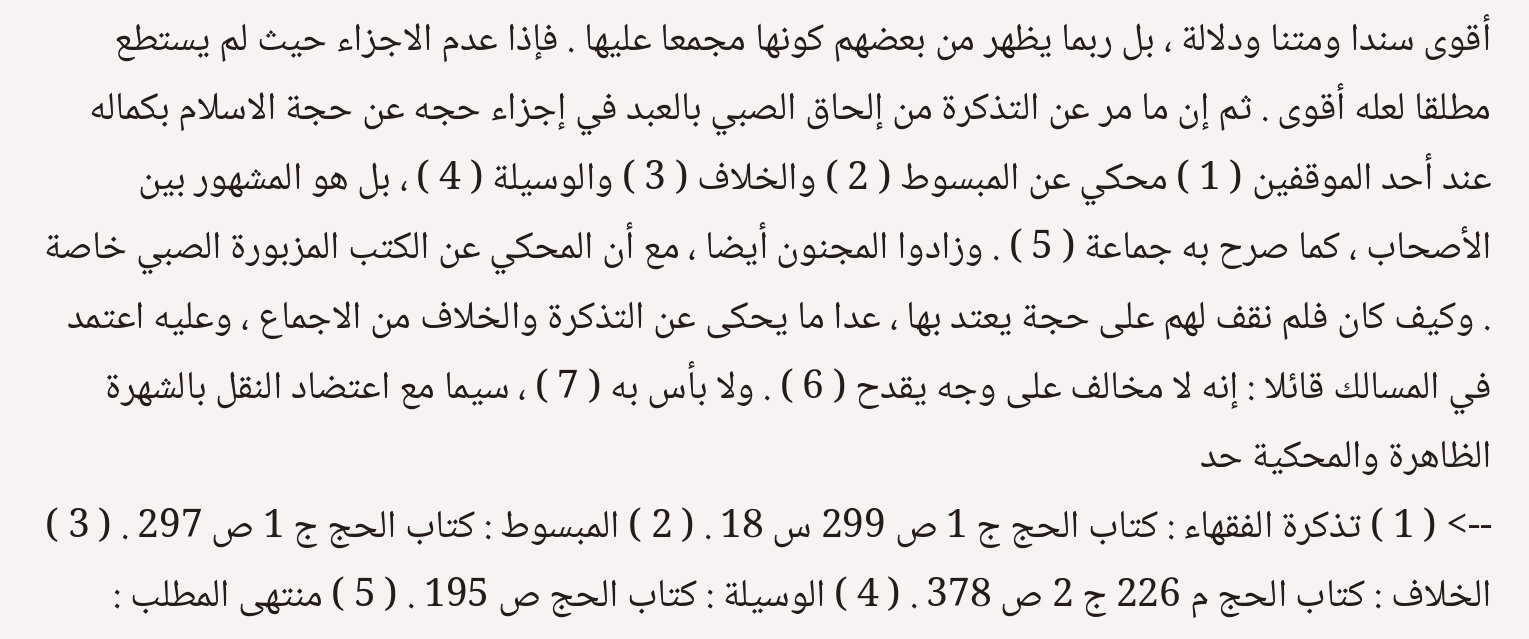أقوى سندا ومتنا ودلالة ، بل ربما يظهر من بعضهم كونها مجمعا عليها . فإذا عدم الاجزاء حيث لم يستطع مطلقا لعله أقوى . ثم إن ما مر عن التذكرة من إلحاق الصبي بالعبد في إجزاء حجه عن حجة الاسلام بكماله عند أحد الموقفين ( 1 ) محكي عن المبسوط ( 2 ) والخلاف ( 3 ) والوسيلة ( 4 ) ، بل هو المشهور بين الأصحاب ، كما صرح به جماعة ( 5 ) . وزادوا المجنون أيضا ، مع أن المحكي عن الكتب المزبورة الصبي خاصة . وكيف كان فلم نقف لهم على حجة يعتد بها ، عدا ما يحكى عن التذكرة والخلاف من الاجماع ، وعليه اعتمد في المسالك قائلا : إنه لا مخالف على وجه يقدح ( 6 ) . ولا بأس به ( 7 ) ، سيما مع اعتضاد النقل بالشهرة الظاهرة والمحكية حد
--> ( 1 ) تذكرة الفقهاء : كتاب الحج ج 1 ص 299 س 18 . ( 2 ) المبسوط : كتاب الحج ج 1 ص 297 . ( 3 ) الخلاف : كتاب الحج م 226 ج 2 ص 378 . ( 4 ) الوسيلة : كتاب الحج ص 195 . ( 5 ) منتهى المطلب :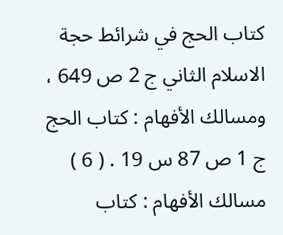كتاب الحج في شرائط حجة الاسلام الثاني ج 2 ص 649 ، ومسالك الأفهام : كتاب الحج ج 1 ص 87 س 19 . ( 6 ) مسالك الأفهام : كتاب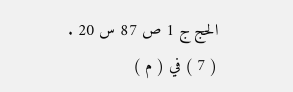الحج ج 1 ص 87 س 20 . ( 7 ) في ( م )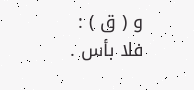و ( ق ) : فلا بأس .